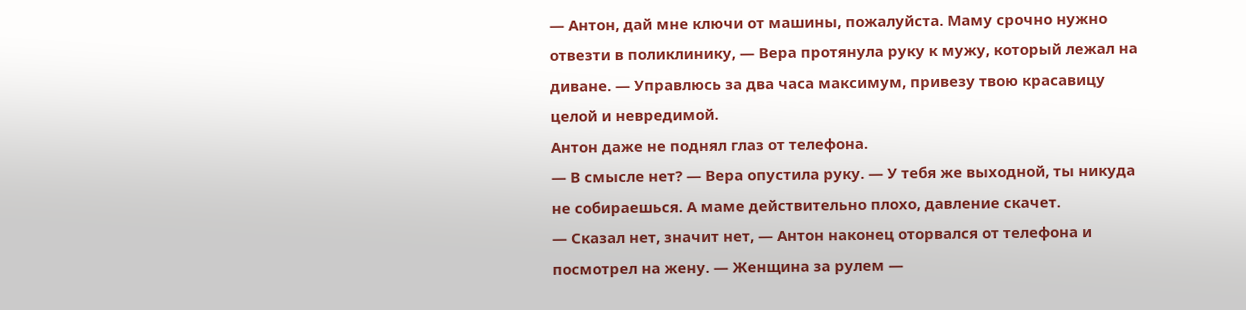— Антон, дай мне ключи от машины, пожалуйста. Маму срочно нужно отвезти в поликлинику, — Вера протянула руку к мужу, который лежал на диване. — Управлюсь за два часа максимум, привезу твою красавицу целой и невредимой.
Антон даже не поднял глаз от телефона.
— В смысле нет? — Вера опустила руку. — У тебя же выходной, ты никуда не собираешься. А маме действительно плохо, давление скачет.
— Сказал нет, значит нет, — Антон наконец оторвался от телефона и посмотрел на жену. — Женщина за рулем —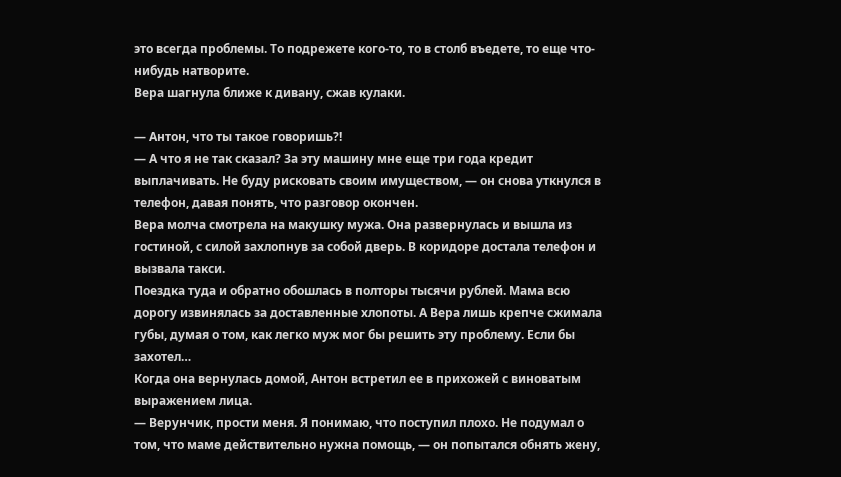это всегда проблемы. То подрежете кого-то, то в столб въедете, то еще что-нибудь натворите.
Вера шагнула ближе к дивану, сжав кулаки.

— Антон, что ты такое говоришь?!
— А что я не так сказал? За эту машину мне еще три года кредит выплачивать. Не буду рисковать своим имуществом, — он снова уткнулся в телефон, давая понять, что разговор окончен.
Вера молча смотрела на макушку мужа. Она развернулась и вышла из гостиной, с силой захлопнув за собой дверь. В коридоре достала телефон и вызвала такси.
Поездка туда и обратно обошлась в полторы тысячи рублей. Мама всю дорогу извинялась за доставленные хлопоты. А Вера лишь крепче сжимала губы, думая о том, как легко муж мог бы решить эту проблему. Если бы захотел…
Когда она вернулась домой, Антон встретил ее в прихожей с виноватым выражением лица.
— Верунчик, прости меня. Я понимаю, что поступил плохо. Не подумал о том, что маме действительно нужна помощь, — он попытался обнять жену,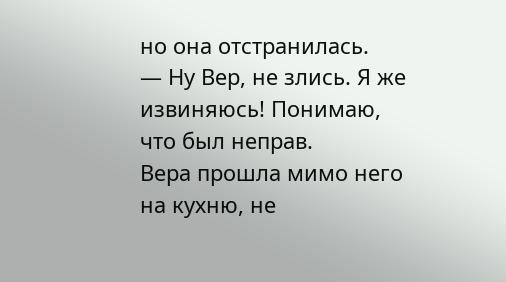но она отстранилась.
— Ну Вер, не злись. Я же извиняюсь! Понимаю, что был неправ.
Вера прошла мимо него на кухню, не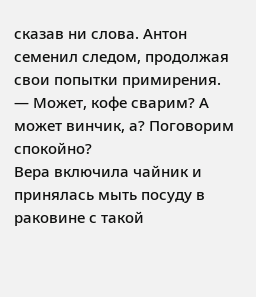сказав ни слова. Антон семенил следом, продолжая свои попытки примирения.
— Может, кофе сварим? А может винчик, а? Поговорим спокойно?
Вера включила чайник и принялась мыть посуду в раковине с такой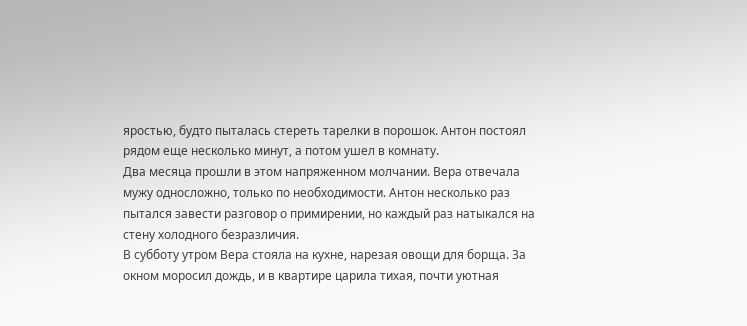яростью, будто пыталась стереть тарелки в порошок. Антон постоял рядом еще несколько минут, а потом ушел в комнату.
Два месяца прошли в этом напряженном молчании. Вера отвечала мужу односложно, только по необходимости. Антон несколько раз пытался завести разговор о примирении, но каждый раз натыкался на стену холодного безразличия.
В субботу утром Вера стояла на кухне, нарезая овощи для борща. За окном моросил дождь, и в квартире царила тихая, почти уютная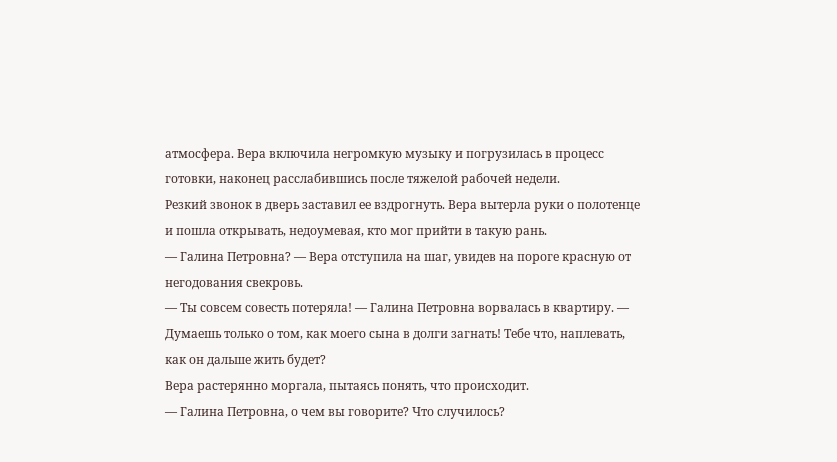атмосфера. Вера включила негромкую музыку и погрузилась в процесс готовки, наконец расслабившись после тяжелой рабочей недели.
Резкий звонок в дверь заставил ее вздрогнуть. Вера вытерла руки о полотенце и пошла открывать, недоумевая, кто мог прийти в такую рань.
— Галина Петровна? — Вера отступила на шаг, увидев на пороге красную от негодования свекровь.
— Ты совсем совесть потеряла! — Галина Петровна ворвалась в квартиру. — Думаешь только о том, как моего сына в долги загнать! Тебе что, наплевать, как он дальше жить будет?
Вера растерянно моргала, пытаясь понять, что происходит.
— Галина Петровна, о чем вы говорите? Что случилось?